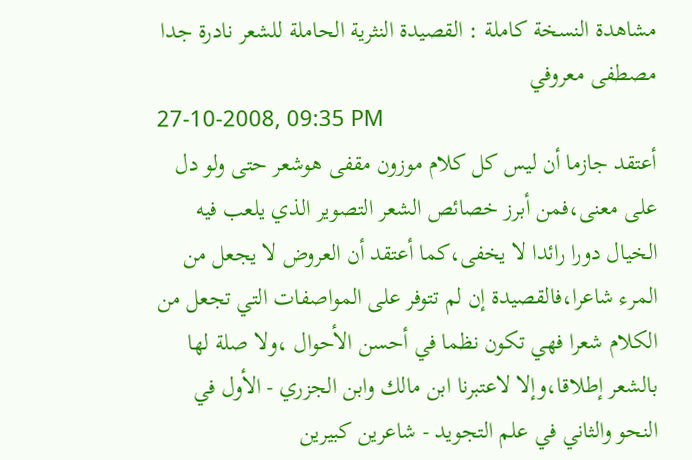مشاهدة النسخة كاملة : القصيدة النثرية الحاملة للشعر نادرة جدا
مصطفى معروفي
27-10-2008, 09:35 PM
أعتقد جازما أن ليس كل كلام موزون مقفى هوشعر حتى ولو دل على معنى،فمن أبرز خصائص الشعر التصوير الذي يلعب فيه الخيال دورا رائدا لا يخفى،كما أعتقد أن العروض لا يجعل من المرء شاعرا،فالقصيدة إن لم تتوفر على المواصفات التي تجعل من الكلام شعرا فهي تكون نظما في أحسن الأحوال ،ولا صلة لها بالشعر إطلاقا،وإلا لاعتبرنا ابن مالك وابن الجزري - الأول في النحو والثاني في علم التجويد - شاعرين كبيرين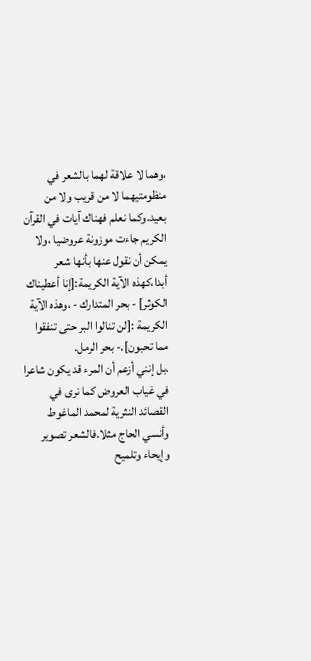،وهما لا علاقة لهما بالشعر في منظومتيهما لا من قريب ولا من بعيد.وكما نعلم فهناك آيات في القرآن الكريم جاءت موزونة عروضيا ،ولا يمكن أن نقول عنها بأنها شعر أبدا،كهذه الآية الكريمة:[إنا أعطيناك الكوثر] - بحر المتدارك - ،وهذه الآية الكريمة :[لن تنالوا البر حتى تنفقوا مما تحبون].- بحر الرمل.
.بل إنني أزعم أن المرء قد يكون شاعرا في غياب العروض كما نرى في القصائد النثرية لمحمد الماغوط وأنسي الحاج مثلا.فالشعر تصوير وإيحاء وتلميح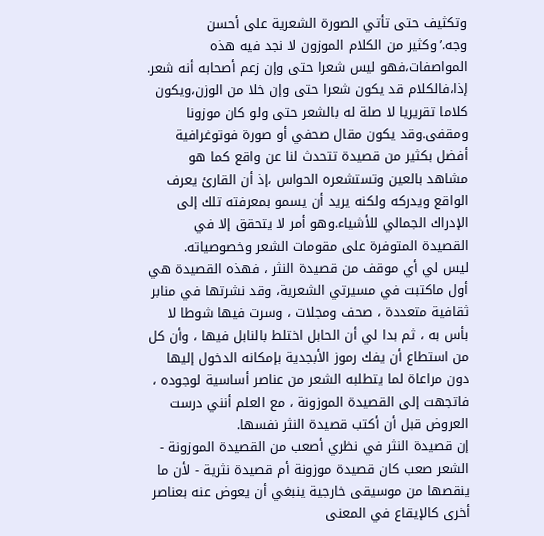وتكثيف حتى تأتي الصورة الشعرية على أحسن وجه.’وكثير من الكلام الموزون لا نجد فيه هذه المواصفات،فهو ليس شعرا حتى وإن زعم أصحابه أنه شعر.
إذا،فالكلام قد يكون شعرا حتى وإن خلا من الوزن،ويكون كلاما تقريريا لا صلة له بالشعر حتى ولو كان موزونا ومقفى.وقد يكون مقال صحفي أو صورة فوتوغرافية أفضل بكثير من قصيدة تتحدث لنا عن واقع كما هو مشاهد بالعين وتستشعره الحواس ،إذ أن القارئ يعرف الواقع ويدركه ولكنه يريد أن يسمو بمعرفته تلك إلى الإدراك الجمالي للأشياء.وهو أمر لا يتحقق إلا في القصيدة المتوفرة على مقومات الشعر وخصوصياته.
ليس لي أي موقف من قصيدة النثر ، فهذه القصيدة هي أول ماكتبت في مسيرتي الشعرية، وقد نشرتها في منابر ثقافية متعددة ، صحف ومجلات ، وسرت فيها شوطا لا بأس به ، ثم بدا لي أن الحابل اختلط بالنابل فيها ، وأن كل من استطاع أن يفك رموز الأبجدية بإمكانه الدخول إليها دون مراعاة لما يتطلبه الشعر من عناصر أساسية لوجوده ، فاتجهت إلى القصيدة الموزونة ، مع العلم أنني درست العروض قبل أن أكتب قصيدة النثر نفسها.
إن قصيدة النثر في نظري أصعب من القصيدة الموزونة - الشعر صعب كان قصيدة موزونة أم قصيدة نثرية - لأن ما ينقصها من موسيقى خارجية ينبغي أن يعوض عنه بعناصر أخرى كالإيقاع في المعنى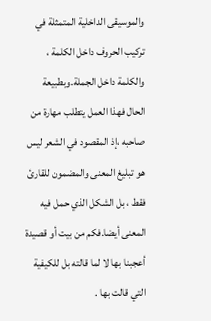والموسيقى الداخلية المتمثلة في تركيب الحروف داخل الكلمة ، والكلمة داخل الجملة.وبطبيعة الحال فهذا العمل يتطلب مهارة من صاحبه ،إذ المقصود في الشعر ليس هو تبليغ المعنى والمضمون للقارئ فقط ، بل الشكل الذي حمل فيه المعنى أيضا.فكم من بيت أو قصيدة أعجبنا بها لا لما قالته بل للكيفية التي قالت بها .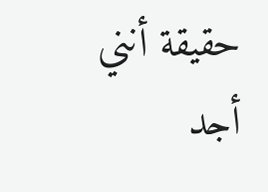حقيقة أنني أجد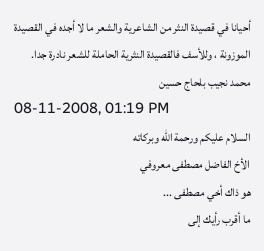أحيانا في قصيدة النثر من الشاعرية والشعر ما لا أجده في القصيدة الموزونة ، وللأسف فالقصيدة النثرية الحاملة للشعر نادرة جدا.
محمد نجيب بلحاج حسين
08-11-2008, 01:19 PM
السلام عليكم ورحمة الله وبركاته
الأخ الفاضل مصطفى معروفي
هو ذاك أخي مصطفى ...
ما أقرب رأيك إلى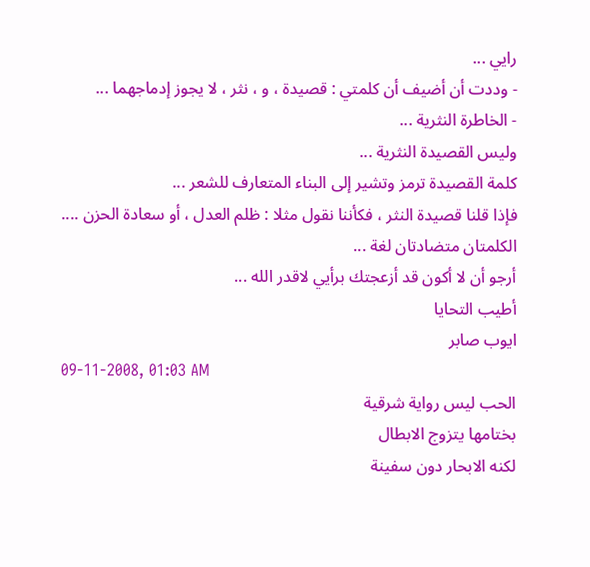رايي ...
- وددت أن أضيف أن كلمتي : قصيدة ، و ، نثر ، لا يجوز إدماجهما ...
- الخاطرة النثرية ...
وليس القصيدة النثرية ...
كلمة القصيدة ترمز وتشير إلى البناء المتعارف للشعر ...
فإذا قلنا قصيدة النثر ، فكأننا نقول مثلا : ظلم العدل ، أو سعادة الحزن ....
الكلمتان متضادتان لغة ...
أرجو أن لا أكون قد أزعجتك برأيي لاقدر الله ...
أطيب التحايا
ايوب صابر
09-11-2008, 01:03 AM
الحب ليس رواية شرقية
بختامها يتزوج الابطال
لكنه الابحار دون سفينة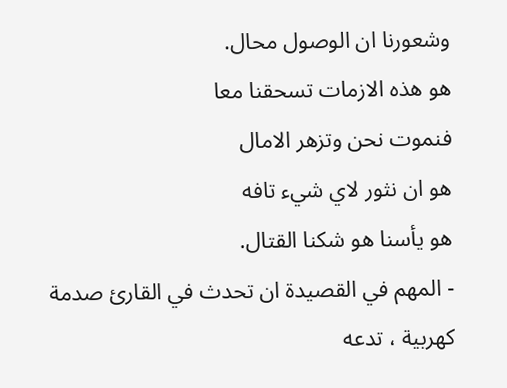وشعورنا ان الوصول محال.
هو هذه الازمات تسحقنا معا
فنموت نحن وتزهر الامال
هو ان نثور لاي شيء تافه
هو يأسنا هو شكنا القتال.
- المهم في القصيدة ان تحدث في القارئ صدمة كهربية ، تدعه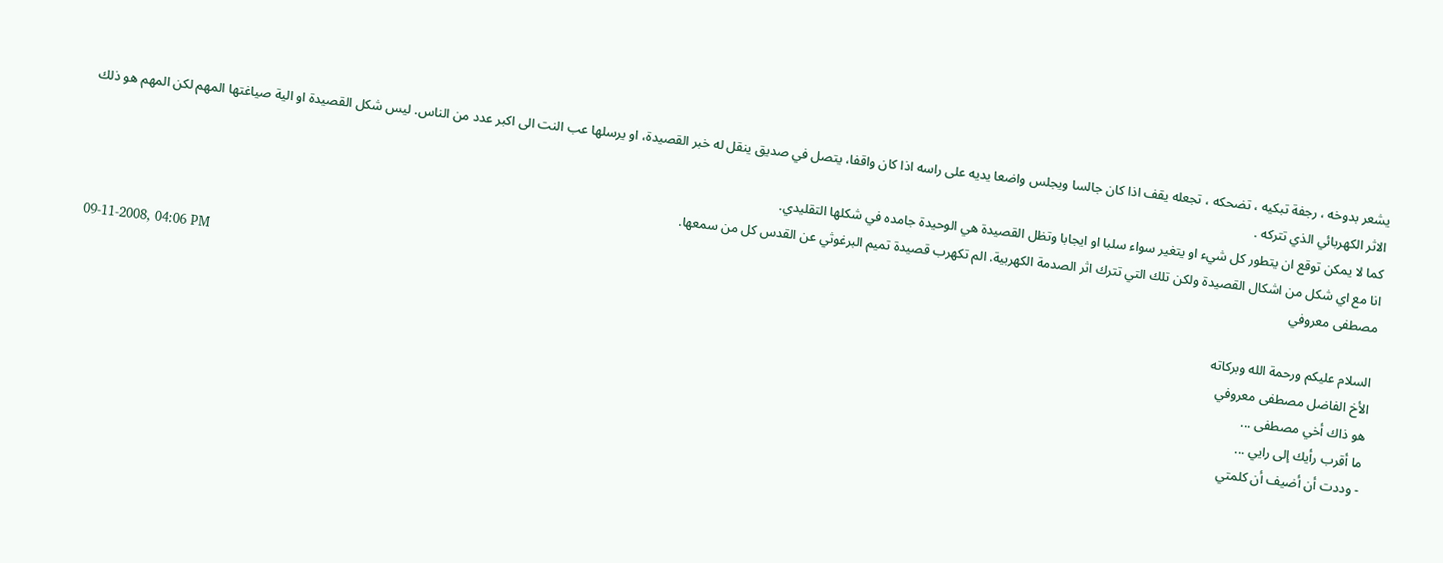يشعر بدوخه ، رجفة تبكيه ، تضحكه ، تجعله يقف اذا كان جالسا ويجلس واضعا يديه على راسه اذا كان واقفا، يتصل في صديق ينقل له خبر القصيدة، او يرسلها عب النت الى اكبر عدد من الناس. ليس شكل القصيدة او الية صياغتها المهم لكن المهم هو ذلك الاثر الكهربائي الذي تتركه .
كما لا يمكن توقع ان يتطور كل شيء او يتغير سواء سلبا او ايجابا وتظل القصيدة هي الوحيدة جامده في شكلها التقليدي.
انا مع اي شكل من اشكال القصيدة ولكن تلك التي تترك اثر الصدمة الكهربية. الم تكهرب قصيدة تميم البرغوثي عن القدس كل من سمعها.
مصطفى معروفي
09-11-2008, 04:06 PM
السلام عليكم ورحمة الله وبركاته
الأخ الفاضل مصطفى معروفي
هو ذاك أخي مصطفى ...
ما أقرب رأيك إلى رايي ...
- وددت أن أضيف أن كلمتي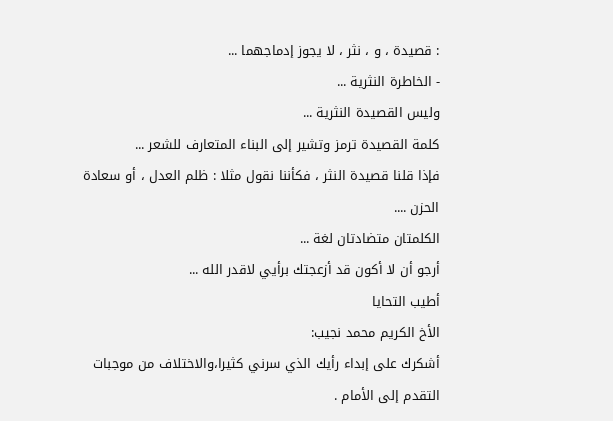: قصيدة ، و ، نثر ، لا يجوز إدماجهما ...
- الخاطرة النثرية ...
وليس القصيدة النثرية ...
كلمة القصيدة ترمز وتشير إلى البناء المتعارف للشعر ...
فإذا قلنا قصيدة النثر ، فكأننا نقول مثلا : ظلم العدل ، أو سعادة الحزن ....
الكلمتان متضادتان لغة ...
أرجو أن لا أكون قد أزعجتك برأيي لاقدر الله ...
أطيب التحايا
الأخ الكريم محمد نجيب:
أشكرك على إبداء رأيك الذي سرني كثيرا،والاختلاف من موجبات التقدم إلى الأمام .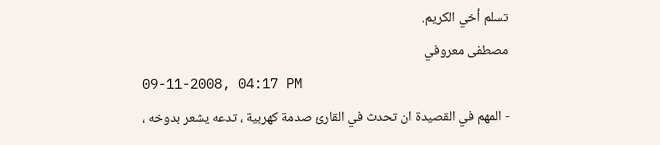تسلم أخي الكريم.
مصطفى معروفي
09-11-2008, 04:17 PM
- المهم في القصيدة ان تحدث في القارئ صدمة كهربية ، تدعه يشعر بدوخه ،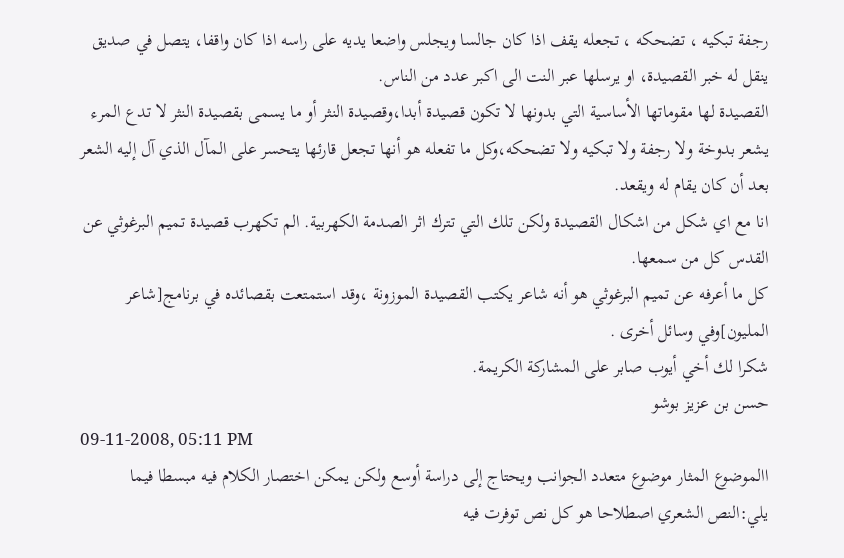رجفة تبكيه ، تضحكه ، تجعله يقف اذا كان جالسا ويجلس واضعا يديه على راسه اذا كان واقفا، يتصل في صديق ينقل له خبر القصيدة، او يرسلها عبر النت الى اكبر عدد من الناس.
القصيدة لها مقوماتها الأساسية التي بدونها لا تكون قصيدة أبدا،وقصيدة النثر أو ما يسمى بقصيدة النثر لا تدع المرء يشعر بدوخة ولا رجفة ولا تبكيه ولا تضحكه،وكل ما تفعله هو أنها تجعل قارئها يتحسر على المآل الذي آل إليه الشعر بعد أن كان يقام له ويقعد.
انا مع اي شكل من اشكال القصيدة ولكن تلك التي تترك اثر الصدمة الكهربية. الم تكهرب قصيدة تميم البرغوثي عن القدس كل من سمعها.
كل ما أعرفه عن تميم البرغوثي هو أنه شاعر يكتب القصيدة الموزونة ،وقد استمتعت بقصائده في برنامج[شاعر المليون]وفي وسائل أخرى .
شكرا لك أخي أيوب صابر على المشاركة الكريمة.
حسن بن عزيز بوشو
09-11-2008, 05:11 PM
االموضوع المثار موضوع متعدد الجوانب ويحتاج إلى دراسة أوسع ولكن يمكن اختصار الكلام فيه مبسطا فيما يلي:النص الشعري اصطلاحا هو كل نص توفرت فيه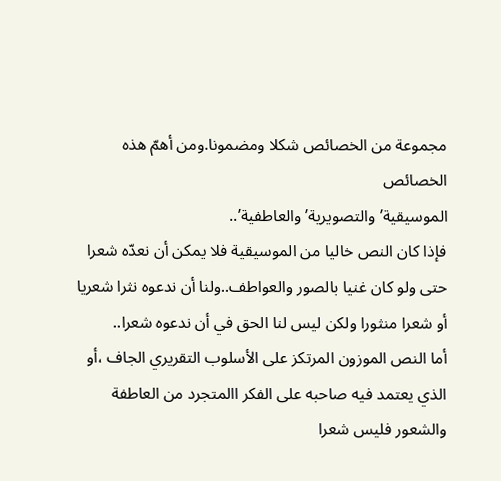مجموعة من الخصائص شكلا ومضمونا.ومن أهمّ هذه الخصائص
الموسيقية’ والتصويرية’ والعاطفية’..
فإذا كان النص خاليا من الموسيقية فلا يمكن أن نعدّه شعرا حتى ولو كان غنيا بالصور والعواطف..ولنا أن ندعوه نثرا شعريا أو شعرا منثورا ولكن ليس لنا الحق في أن ندعوه شعرا..
أما النص الموزون المرتكز على الأسلوب التقريري الجاف ،أو الذي يعتمد فيه صاحبه على الفكر االمتجرد من العاطفة والشعور فليس شعرا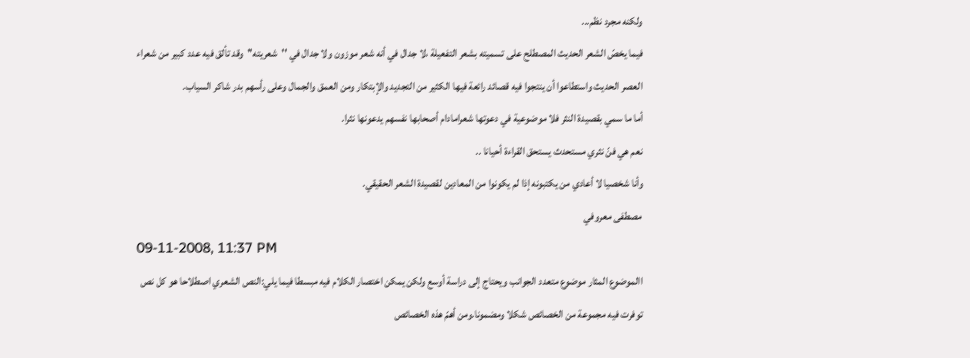ولكنه مجرد نظم...
فيما يخصّ الشعر الحديث المصطلح على تسميته بشعر التفعيلة ،لا جدال في أنه شعر موزون ولا جدال في ''شعريته''وقد تألق فيه عدد كبير من شعراء العصر الحديث واستطاعوا أن ينتجوا فيه قصائد رائعة فيها الكثير من التجديد والإبتكار ومن العمق والجمال وعلى رأسهم بدر شاكر السياب.
أما ما سمي بقصيدة النثر فلا موضوعية في دعوتها شعرامادام أصحابها نفسهم يدعونها نثرا.
نعم هي فنّ نثري مستحدث يستحق القراءة أحيانا ..
وأنا شخصيا لا أعادي من يكتبونه إذا لم يكونوا من المعادين لقصيدة الشعر الحقيقي.
مصطفى معروفي
09-11-2008, 11:37 PM
االموضوع المثار موضوع متعدد الجوانب ويحتاج إلى دراسة أوسع ولكن يمكن اختصار الكلام فيه مبسطا فيما يلي:النص الشعري اصطلاحا هو كل نص توفرت فيه مجموعة من الخصائص شكلا ومضمونا.ومن أهمّ هذه الخصائص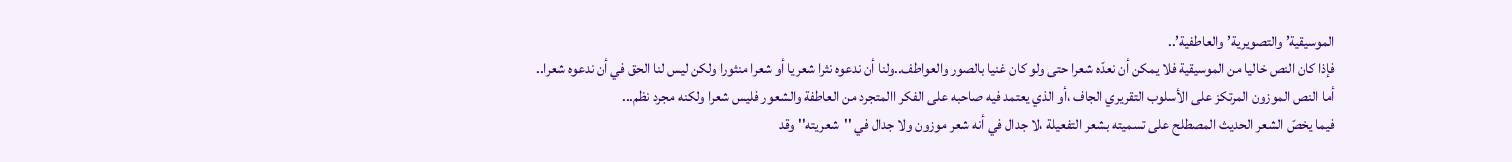الموسيقية’ والتصويرية’ والعاطفية’..
فإذا كان النص خاليا من الموسيقية فلا يمكن أن نعدّه شعرا حتى ولو كان غنيا بالصور والعواطف..ولنا أن ندعوه نثرا شعريا أو شعرا منثورا ولكن ليس لنا الحق في أن ندعوه شعرا..
أما النص الموزون المرتكز على الأسلوب التقريري الجاف ،أو الذي يعتمد فيه صاحبه على الفكر االمتجرد من العاطفة والشعور فليس شعرا ولكنه مجرد نظم...
فيما يخصّ الشعر الحديث المصطلح على تسميته بشعر التفعيلة ،لا جدال في أنه شعر موزون ولا جدال في ''شعريته''وقد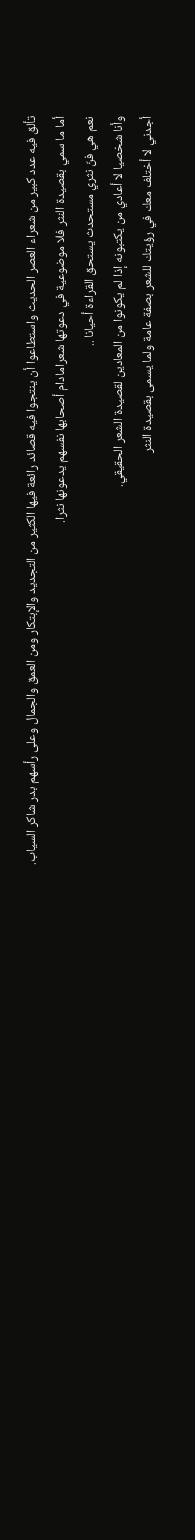تألق فيه عدد كبير من شعراء العصر الحديث واستطاعوا أن ينتجوا فيه قصائد رائعة فيها الكثير من التجديد والإبتكار ومن العمق والجمال وعلى رأسهم بدر شاكر السياب.
أما ما سمي بقصيدة النثر فلا موضوعية في دعوتها شعرامادام أصحابها نفسهم يدعونها نثرا.
نعم هي فنّ نثري مستحدث يستحق القراءة أحيانا ..
وأنا شخصيا لا أعادي من يكتبونه إذا لم يكونوا من المعادين لقصيدة الشعر الحقيقي.
أجدني لا أختلف معك في رؤيتك للشعر بصفة عامة ولما يسمى بقصيدة النثر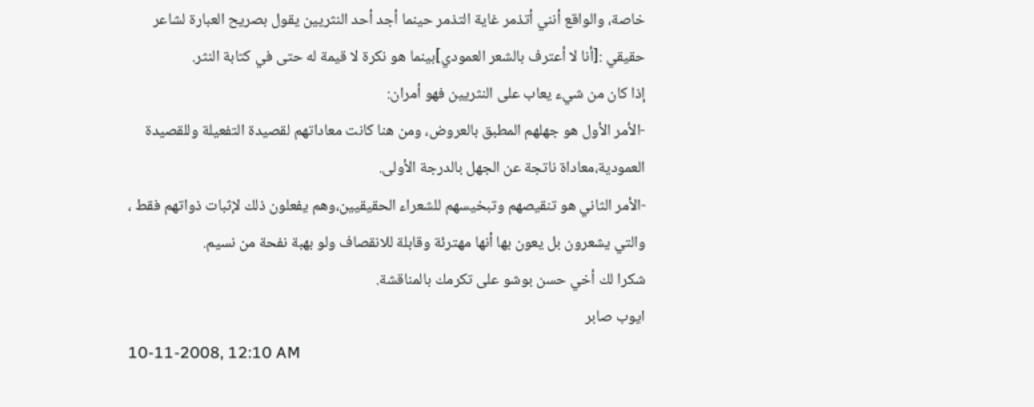خاصة، والواقع أنني أتذمر غاية التذمر حينما أجد أحد النثريين يقول بصريح العبارة لشاعر حقيقي :[أنا لا أعترف بالشعر العمودي]بينما هو نكرة لا قيمة له حتى في كتابة النثر.
إذا كان من شيء يعاب على النثريين فهو أمران:
-الأمر الأول هو جهلهم المطبق بالعروض، ومن هنا كانت معاداتهم لقصيدة التفعيلة وللقصيدة العمودية،معاداة ناتجة عن الجهل بالدرجة الأولى.
-الأمر الثاني هو تنقيصهم وتبخيسهم للشعراء الحقيقيين،وهم يفعلون ذلك لإثبات ذواتهم فقط ، والتي يشعرون بل يعون بها أنها مهترئة وقابلة للانقصاف ولو بهبة نفحة من نسيم.
شكرا لك أخي حسن بوشو على تكرمك بالمناقشة.
ايوب صابر
10-11-2008, 12:10 AM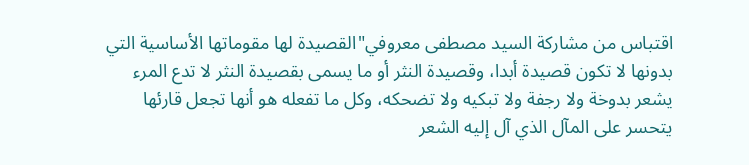اقتباس من مشاركة السيد مصطفى معروفي"القصيدة لها مقوماتها الأساسية التي بدونها لا تكون قصيدة أبدا، وقصيدة النثر أو ما يسمى بقصيدة النثر لا تدع المرء يشعر بدوخة ولا رجفة ولا تبكيه ولا تضحكه، وكل ما تفعله هو أنها تجعل قارئها يتحسر على المآل الذي آل إليه الشعر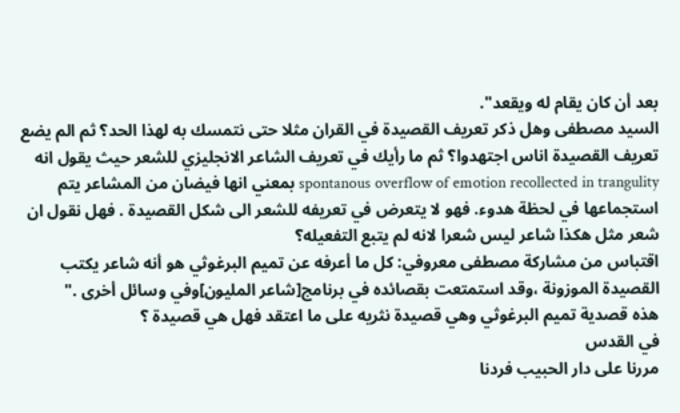بعد أن كان يقام له ويقعد".
السيد مصطفى وهل ذكر تعريف القصيدة في القران مثلا حتى نتمسك به لهذا الحد؟ ثم الم يضع تعريف القصيدة اناس اجتهدوا؟ ثم ما رأيك في تعريف الشاعر الانجليزي للشعر حيث يقول انه spontanous overflow of emotion recollected in trangulity بمعني انها فيضان من المشاعر يتم استجماعها في لحظة هدوء. فهو لا يتعرض في تعريفه للشعر الى شكل القصيدة . فهل نقول ان شعر مثل هكذا شاعر ليس شعرا لانه لم يتبع التفعيله؟
اقتباس من مشاركة مصطفى معروفي: كل ما أعرفه عن تميم البرغوثي هو أنه شاعر يكتب القصيدة الموزونة ،وقد استمتعت بقصائده في برنامج[شاعر المليون]وفي وسائل أخرى ."
هذه قصدية تميم البرغوثي وهي قصيدة نثريه على ما اعتقد فهل هي قصيدة ؟
في القدس
مررنا على دار الحبيب فردنا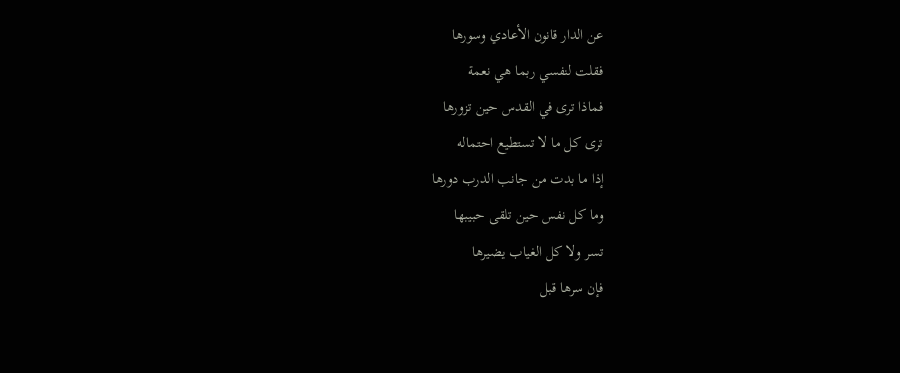عن الدار قانون الأعادي وسورها
فقلت لنفسي ربما هي نعمة
فماذا ترى في القدس حين تزورها
ترى كل ما لا تستطيع احتماله
إذا ما بدت من جانب الدرب دورها
وما كل نفس حين تلقى حبيبها
تسر ولا كل الغياب يضيرها
فإن سرها قبل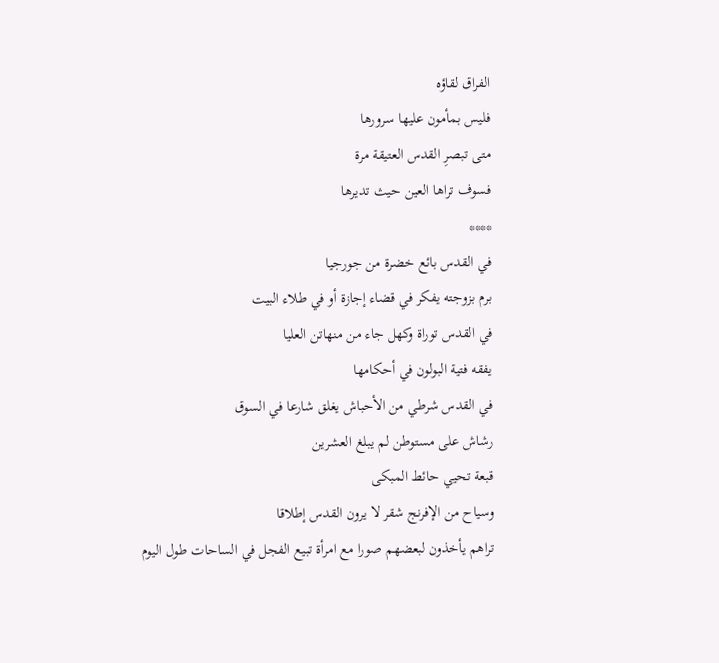الفراق لقاؤه
فليس بمأمون عليها سرورها
متى تبصرِ القدس العتيقة مرة
فسوف تراها العين حيث تديرها
****
في القدس بائع خضرة من جورجيا
برم بزوجته يفكر في قضاء إجازة أو في طلاء البيت
في القدس توراة وكهل جاء من منهاتن العليا
يفقه فتية البولون في أحكامها
في القدس شرطي من الأحباش يغلق شارعا في السوق
رشاش على مستوطن لم يبلغ العشرين
قبعة تحيي حائط المبكى
وسياح من الإفرنج شقر لا يرون القدس إطلاقا
تراهم يأخذون لبعضهم صورا مع امرأة تبيع الفجل في الساحات طول اليوم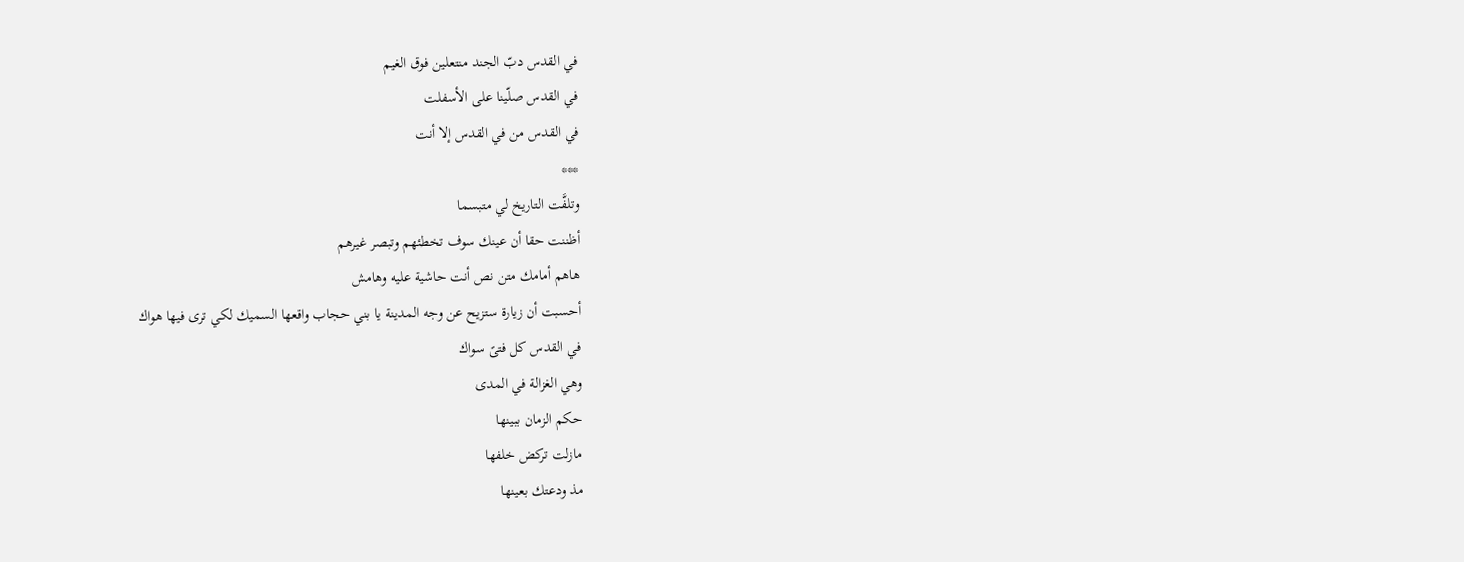في القدس دبّ الجند منتعلين فوق الغيم
في القدس صلّينا على الأسفلت
في القدس من في القدس إلا أنت
***
وتلفَّت التاريخ لي متبسما
أظننت حقا أن عينك سوف تخطئهم وتبصر غيرهم
هاهم أمامك متن نص أنت حاشية عليه وهامش
أحسبت أن زيارة ستزيح عن وجه المدينة يا بني حجاب واقعها السميك لكي ترى فيها هواك
في القدس كل فتىً سواك
وهي الغزالة في المدى
حكم الزمان ببينها
مازلت تركض خلفها
مذ ودعتك بعينها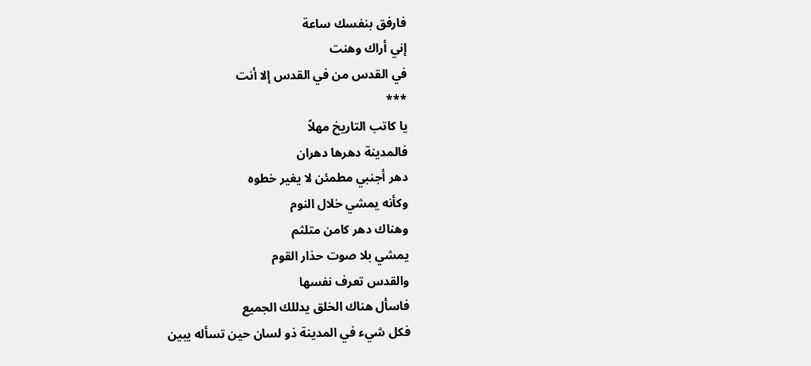فارفق بنفسك ساعة
إني أراك وهنت
في القدس من في القدس إلا أنت
***
يا كاتب التاريخ مهلاً
فالمدينة دهرها دهران
دهر أجنبي مطمئن لا يغير خطوه
وكأنه يمشي خلال النوم
وهناك دهر كامن متلثم
يمشي بلا صوت حذار القوم
والقدس تعرف نفسها
فاسأل هناك الخلق يدللك الجميع
فكل شيء في المدينة ذو لسان حين تسأله يبين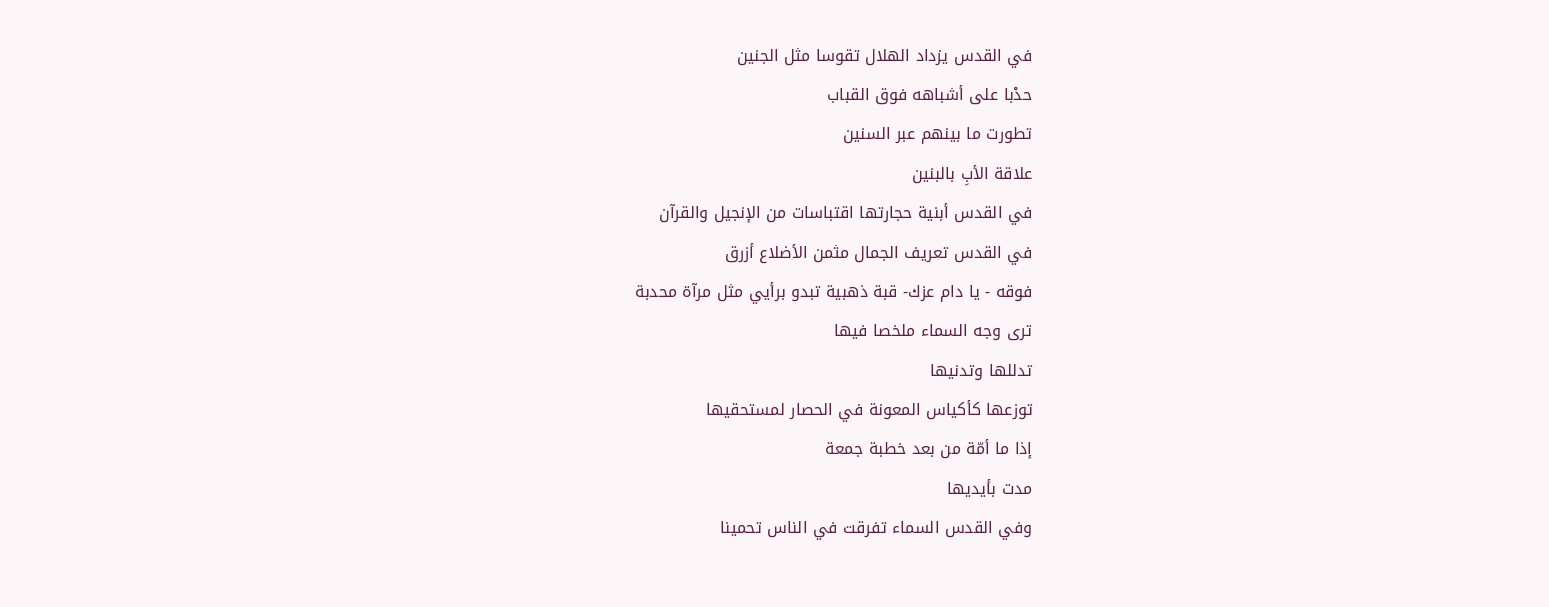في القدس يزداد الهلال تقوسا مثل الجنين
حدْبا على أشباهه فوق القباب
تطورت ما بينهم عبر السنين
علاقة الأبِ بالبنين
في القدس أبنية حجارتها اقتباسات من الإنجيل والقرآن
في القدس تعريف الجمال مثمن الأضلاع أزرق
فوقه - يا دام عزك- قبة ذهبية تبدو برأيي مثل مرآة محدبة
ترى وجه السماء ملخصا فيها
تدللها وتدنيها
توزعها كأكياس المعونة في الحصار لمستحقيها
إذا ما أمّة من بعد خطبة جمعة
مدت بأيديها
وفي القدس السماء تفرقت في الناس تحمينا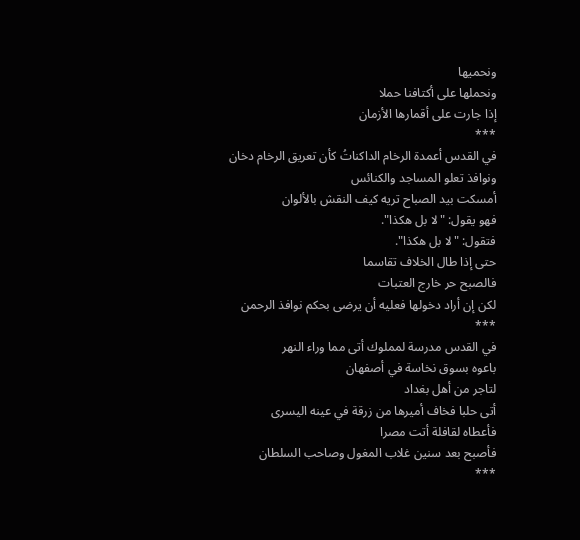ونحميها
ونحملها على أكتافنا حملا
إذا جارت على أقمارها الأزمان
***
في القدس أعمدة الرخام الداكناتُ كأن تعريق الرخام دخان
ونوافذ تعلو المساجد والكنائس
أمسكت بيد الصباح تريه كيف النقش بالألوان
فهو يقول: "لا بل هكذا".
فتقول: "لا بل هكذا".
حتى إذا طال الخلاف تقاسما
فالصبح حر خارج العتبات
لكن إن أراد دخولها فعليه أن يرضى بحكم نوافذ الرحمن
***
في القدس مدرسة لمملوك أتى مما وراء النهر
باعوه بسوق نخاسة في أصفهان
لتاجر من أهل بغداد
أتى حلبا فخاف أميرها من زرقة في عينه اليسرى
فأعطاه لقافلة أتت مصرا
فأصبح بعد سنين غلاب المغول وصاحب السلطان
***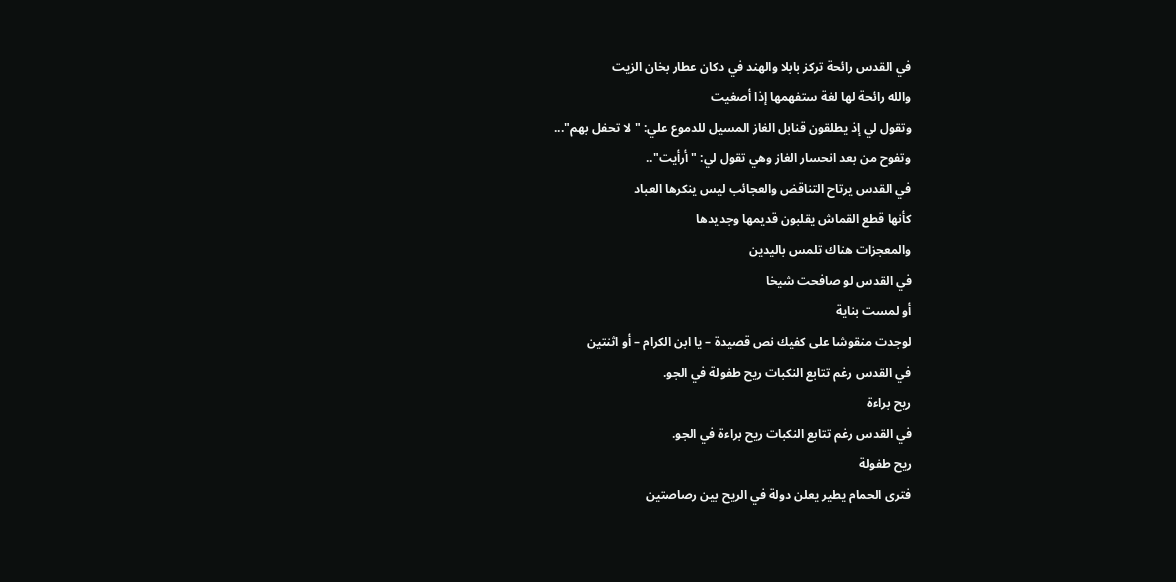في القدس رائحة تركز بابلا والهند في دكان عطار بخان الزيت
والله رائحة لها لغة ستفهمها إذا أصغيت
وتقول لي إذ يطلقون قنابل الغاز المسيل للدموع علي: "لا تحفل بهم"...
وتفوح من بعد انحسار الغاز وهي تقول لي: "أرأيت"..
في القدس يرتاح التناقض والعجائب ليس ينكرها العباد
كأنها قطع القماش يقلبون قديمها وجديدها
والمعجزات هناك تلمس باليدين
في القدس لو صافحت شيخا
أو لمست بناية
لوجدت منقوشا على كفيك نص قصيدة – يا ابن الكرام – أو اثنتين
في القدس رغم تتابع النكبات ريح طفولة في الجو.
ريح براءة
في القدس رغم تتابع النكبات ريح براءة في الجو.
ريح طفولة
فترى الحمام يطير يعلن دولة في الريح بين رصاصتين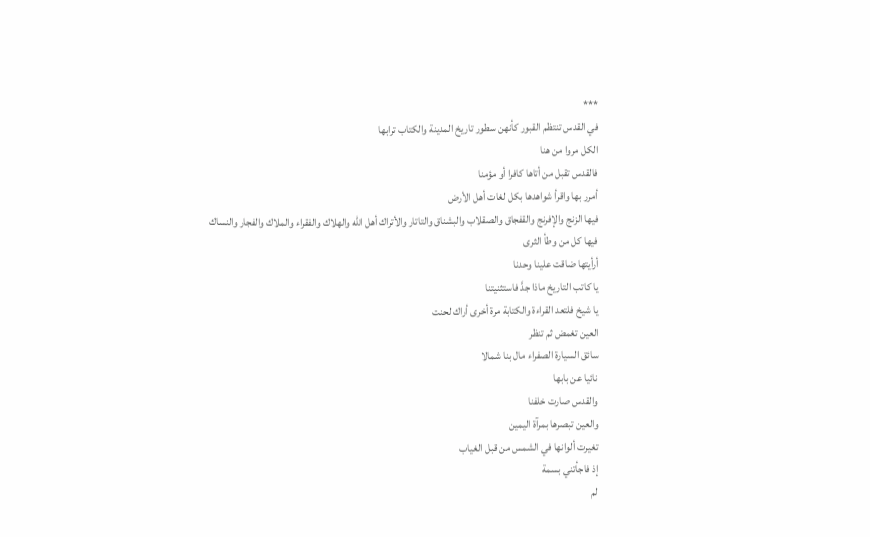***
في القدس تنتظم القبور كأنهن سطور تاريخ المدينة والكتاب ترابها
الكل مروا من هنا
فالقدس تقبل من أتاها كافرا أو مؤمنا
أمرر بها واقرأ شواهدها بكل لغات أهل الأرض
فيها الزنج والإفرنج والقفجاق والصقلاب والبشناق والتاتار والأتراك أهل الله والهلاك والفقراء والملاك والفجار والنساك
فيها كل من وطأ الثرى
أرأيتها ضاقت علينا وحدنا
يا كاتب التاريخ ماذا جدَّ فاستثنيتنا
يا شيخ فلتعد القراءة والكتابة مرة أخرى أراك لحنت
العين تغمض ثم تنظر
سائق السيارة الصفراء مال بنا شمالا
نائيا عن بابها
والقدس صارت خلفنا
والعين تبصرها بمرآة اليمين
تغيرت ألوانها في الشمس من قبل الغياب
إذ فاجأتني بسمة
لم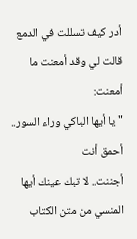أدر كيف تسللت في الدمع قالت لي وقد أمعنت ما أمعنت:
"يا أيها الباكي وراء السور.. أحمق أنت
أجننت.. لا تبك عينك أيها المنسي من متن الكتاب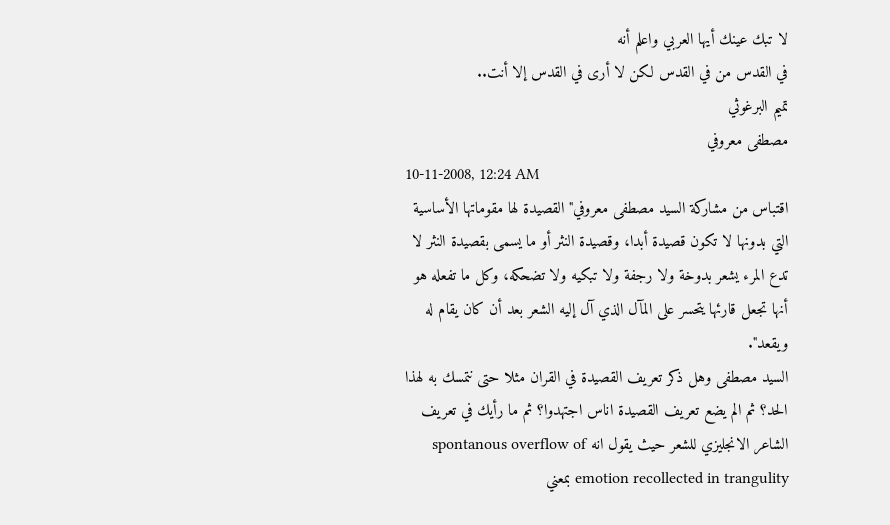لا تبك عينك أيها العربي واعلم أنه
في القدس من في القدس لكن لا أرى في القدس إلا أنت..
تميم البرغوثي
مصطفى معروفي
10-11-2008, 12:24 AM
اقتباس من مشاركة السيد مصطفى معروفي"القصيدة لها مقوماتها الأساسية التي بدونها لا تكون قصيدة أبدا، وقصيدة النثر أو ما يسمى بقصيدة النثر لا تدع المرء يشعر بدوخة ولا رجفة ولا تبكيه ولا تضحكه، وكل ما تفعله هو أنها تجعل قارئها يتحسر على المآل الذي آل إليه الشعر بعد أن كان يقام له ويقعد".
السيد مصطفى وهل ذكر تعريف القصيدة في القران مثلا حتى نتمسك به لهذا الحد؟ ثم الم يضع تعريف القصيدة اناس اجتهدوا؟ ثم ما رأيك في تعريف الشاعر الانجليزي للشعر حيث يقول انه spontanous overflow of emotion recollected in trangulity بمعني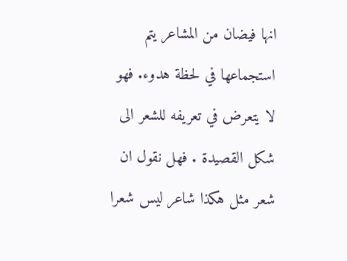انها فيضان من المشاعر يتم استجماعها في لحظة هدوء. فهو لا يتعرض في تعريفه للشعر الى شكل القصيدة . فهل نقول ان شعر مثل هكذا شاعر ليس شعرا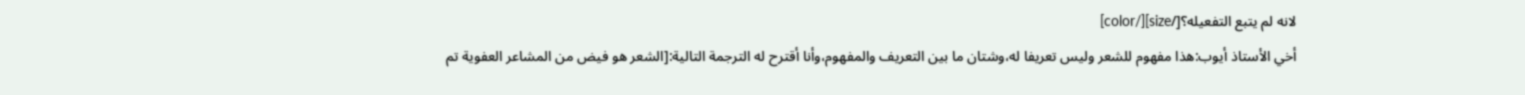لانه لم يتبع التفعيله؟[/size][/color]
أخي الأستاذ أيوب:هذا مفهوم للشعر وليس تعريفا له،وشتان ما بين التعريف والمفهوم،وأنا أقترح له الترجمة التالية:[الشعر هو فيض من المشاعر العفوية تم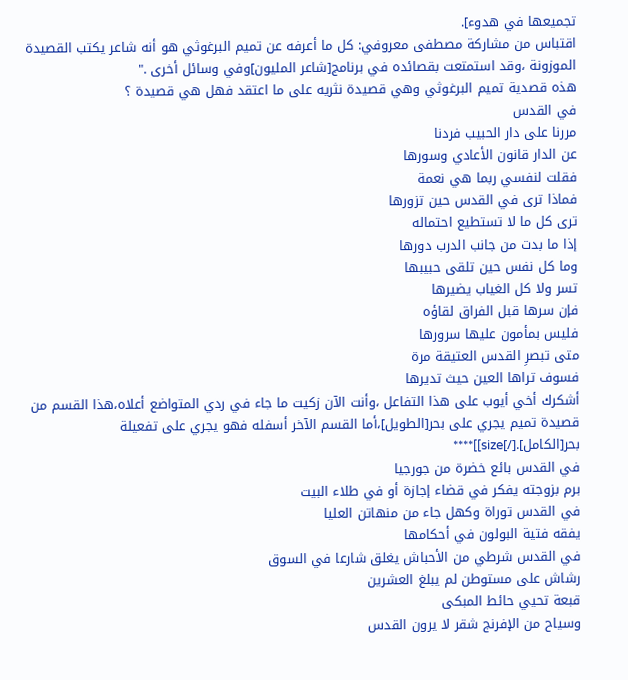تجميعها في هدوء].
اقتباس من مشاركة مصطفى معروفي: كل ما أعرفه عن تميم البرغوثي هو أنه شاعر يكتب القصيدة الموزونة ،وقد استمتعت بقصائده في برنامج[شاعر المليون]وفي وسائل أخرى ."
هذه قصدية تميم البرغوثي وهي قصيدة نثريه على ما اعتقد فهل هي قصيدة ؟
في القدس
مررنا على دار الحبيب فردنا
عن الدار قانون الأعادي وسورها
فقلت لنفسي ربما هي نعمة
فماذا ترى في القدس حين تزورها
ترى كل ما لا تستطيع احتماله
إذا ما بدت من جانب الدرب دورها
وما كل نفس حين تلقى حبيبها
تسر ولا كل الغياب يضيرها
فإن سرها قبل الفراق لقاؤه
فليس بمأمون عليها سرورها
متى تبصرِ القدس العتيقة مرة
فسوف تراها العين حيث تديرها
أشكرك أخي أيوب على هذا التفاعل ،وأنت الآن زكيت ما جاء في ردي المتواضع أعلاه،هذا القسم من قصيدة تميم يجري على بحر[الطويل]،أما القسم الآخر أسفله فهو يجري على تفعيلة بحر[الكامل].[/]size]]****
في القدس بائع خضرة من جورجيا
برم بزوجته يفكر في قضاء إجازة أو في طلاء البيت
في القدس توراة وكهل جاء من منهاتن العليا
يفقه فتية البولون في أحكامها
في القدس شرطي من الأحباش يغلق شارعا في السوق
رشاش على مستوطن لم يبلغ العشرين
قبعة تحيي حائط المبكى
وسياح من الإفرنج شقر لا يرون القدس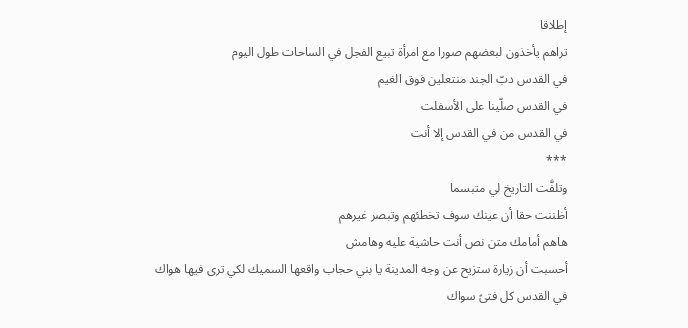إطلاقا
تراهم يأخذون لبعضهم صورا مع امرأة تبيع الفجل في الساحات طول اليوم
في القدس دبّ الجند منتعلين فوق الغيم
في القدس صلّينا على الأسفلت
في القدس من في القدس إلا أنت
***
وتلفَّت التاريخ لي متبسما
أظننت حقا أن عينك سوف تخطئهم وتبصر غيرهم
هاهم أمامك متن نص أنت حاشية عليه وهامش
أحسبت أن زيارة ستزيح عن وجه المدينة يا بني حجاب واقعها السميك لكي ترى فيها هواك
في القدس كل فتىً سواك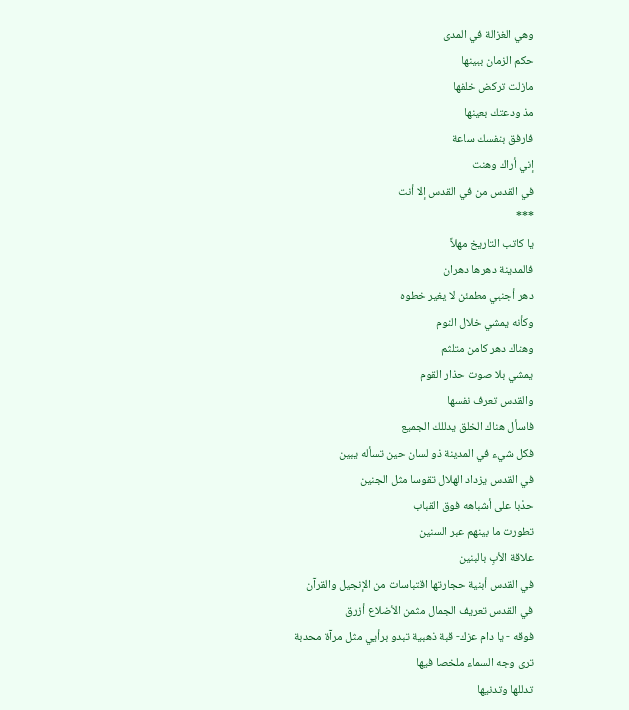وهي الغزالة في المدى
حكم الزمان ببينها
مازلت تركض خلفها
مذ ودعتك بعينها
فارفق بنفسك ساعة
إني أراك وهنت
في القدس من في القدس إلا أنت
***
يا كاتب التاريخ مهلاً
فالمدينة دهرها دهران
دهر أجنبي مطمئن لا يغير خطوه
وكأنه يمشي خلال النوم
وهناك دهر كامن متلثم
يمشي بلا صوت حذار القوم
والقدس تعرف نفسها
فاسأل هناك الخلق يدللك الجميع
فكل شيء في المدينة ذو لسان حين تسأله يبين
في القدس يزداد الهلال تقوسا مثل الجنين
حدْبا على أشباهه فوق القباب
تطورت ما بينهم عبر السنين
علاقة الأبِ بالبنين
في القدس أبنية حجارتها اقتباسات من الإنجيل والقرآن
في القدس تعريف الجمال مثمن الأضلاع أزرق
فوقه - يا دام عزك- قبة ذهبية تبدو برأيي مثل مرآة محدبة
ترى وجه السماء ملخصا فيها
تدللها وتدنيها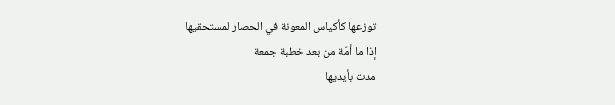توزعها كأكياس المعونة في الحصار لمستحقيها
إذا ما أمّة من بعد خطبة جمعة
مدت بأيديها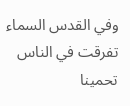وفي القدس السماء تفرقت في الناس تحمينا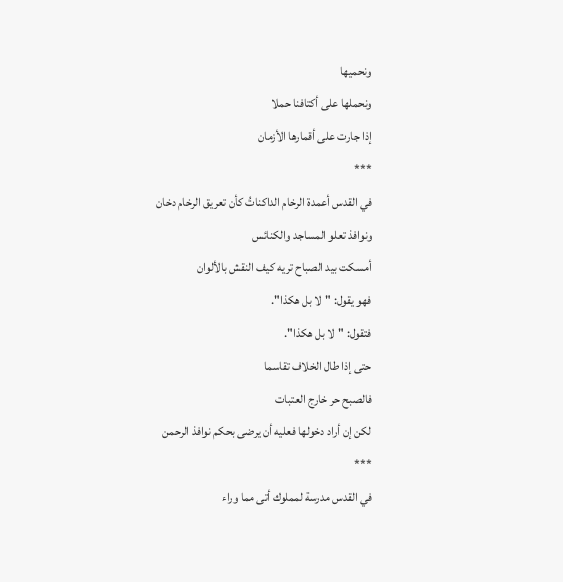ونحميها
ونحملها على أكتافنا حملا
إذا جارت على أقمارها الأزمان
***
في القدس أعمدة الرخام الداكناتُ كأن تعريق الرخام دخان
ونوافذ تعلو المساجد والكنائس
أمسكت بيد الصباح تريه كيف النقش بالألوان
فهو يقول: "لا بل هكذا".
فتقول: "لا بل هكذا".
حتى إذا طال الخلاف تقاسما
فالصبح حر خارج العتبات
لكن إن أراد دخولها فعليه أن يرضى بحكم نوافذ الرحمن
***
في القدس مدرسة لمملوك أتى مما وراء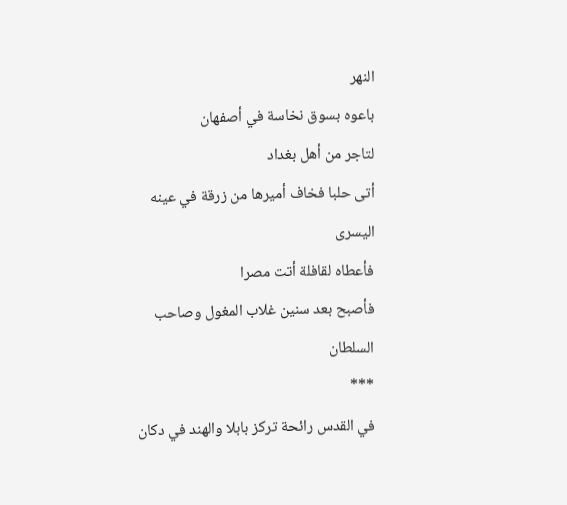النهر
باعوه بسوق نخاسة في أصفهان
لتاجر من أهل بغداد
أتى حلبا فخاف أميرها من زرقة في عينه اليسرى
فأعطاه لقافلة أتت مصرا
فأصبح بعد سنين غلاب المغول وصاحب السلطان
***
في القدس رائحة تركز بابلا والهند في دكان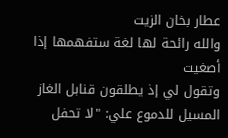عطار بخان الزيت
والله رائحة لها لغة ستفهمها إذا أصغيت
وتقول لي إذ يطلقون قنابل الغاز المسيل للدموع علي: "لا تحفل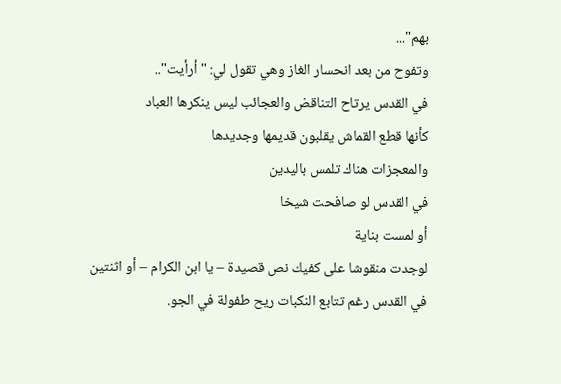بهم"...
وتفوح من بعد انحسار الغاز وهي تقول لي: "أرأيت"..
في القدس يرتاح التناقض والعجائب ليس ينكرها العباد
كأنها قطع القماش يقلبون قديمها وجديدها
والمعجزات هناك تلمس باليدين
في القدس لو صافحت شيخا
أو لمست بناية
لوجدت منقوشا على كفيك نص قصيدة – يا ابن الكرام – أو اثنتين
في القدس رغم تتابع النكبات ريح طفولة في الجو.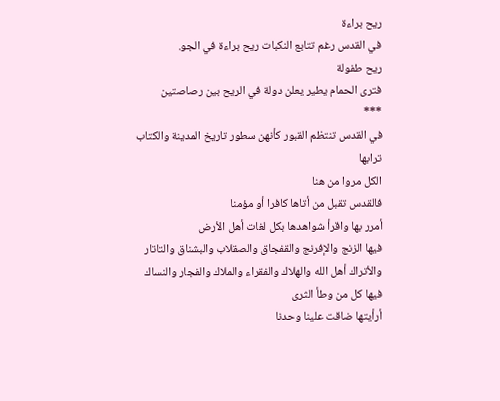ريح براءة
في القدس رغم تتابع النكبات ريح براءة في الجو.
ريح طفولة
فترى الحمام يطير يعلن دولة في الريح بين رصاصتين
***
في القدس تنتظم القبور كأنهن سطور تاريخ المدينة والكتاب ترابها
الكل مروا من هنا
فالقدس تقبل من أتاها كافرا أو مؤمنا
أمرر بها واقرأ شواهدها بكل لغات أهل الأرض
فيها الزنج والإفرنج والقفجاق والصقلاب والبشناق والتاتار والأتراك أهل الله والهلاك والفقراء والملاك والفجار والنساك
فيها كل من وطأ الثرى
أرأيتها ضاقت علينا وحدنا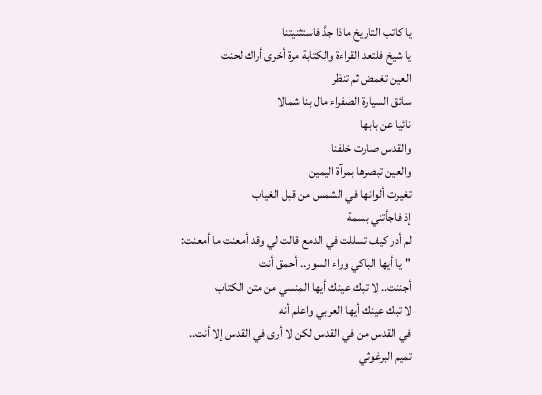يا كاتب التاريخ ماذا جدَّ فاستثنيتنا
يا شيخ فلتعد القراءة والكتابة مرة أخرى أراك لحنت
العين تغمض ثم تنظر
سائق السيارة الصفراء مال بنا شمالا
نائيا عن بابها
والقدس صارت خلفنا
والعين تبصرها بمرآة اليمين
تغيرت ألوانها في الشمس من قبل الغياب
إذ فاجأتني بسمة
لم أدر كيف تسللت في الدمع قالت لي وقد أمعنت ما أمعنت:
"يا أيها الباكي وراء السور.. أحمق أنت
أجننت.. لا تبك عينك أيها المنسي من متن الكتاب
لا تبك عينك أيها العربي واعلم أنه
في القدس من في القدس لكن لا أرى في القدس إلا أنت..
تميم البرغوثي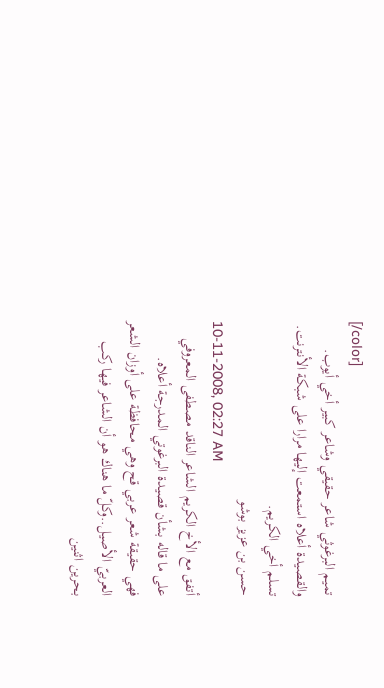[/color]
تميم البرغوثي شاعر حقيقي وشاعر كبير أخي أيوب.
والقصيدة أعلاه استمعت إليها مرارا على شبكة الأنترنت.
تسلم أخي الكريم.
حسن بن عزيز بوشو
10-11-2008, 02:27 AM
أتفق مع الأخ الكريم الشاعر الناقد مصطفى المعروفي
على ما قاله بشأن قصيدة البرغوتي المدرجة أعلاه.
فهي حقيقة شعر عربي قح وهي محافظة على أوزان الشعر
العربيّ الأصيل..وكلّ ما هناك هو أن الشاعر فيها ركب بحرين اثنين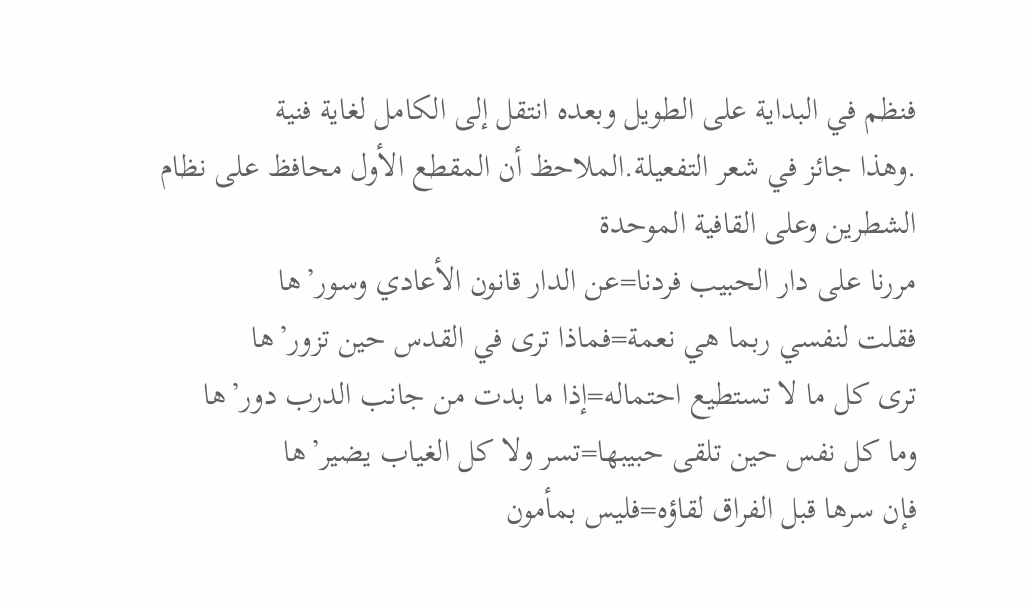فنظم في البداية على الطويل وبعده انتقل إلى الكامل لغاية فنية
.وهذا جائز في شعر التفعيلة.الملاحظ أن المقطع الأول محافظ على نظام الشطرين وعلى القافية الموحدة
مررنا على دار الحبيب فردنا=عن الدار قانون الأعادي وسور’ها
فقلت لنفسي ربما هي نعمة=فماذا ترى في القدس حين تزور’ها
ترى كل ما لا تستطيع احتماله=إذا ما بدت من جانب الدرب دور’ها
وما كل نفس حين تلقى حبيبها=تسر ولا كل الغياب يضير’ها
فإن سرها قبل الفراق لقاؤه=فليس بمأمون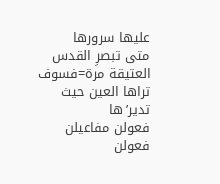عليها سرورها
متى تبصرِ القدس العتيقة مرة=فسوف تراها العين حيث تدير’ها
فعولن مفاعيلن فعولن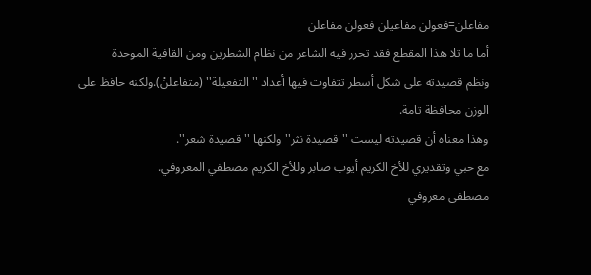مفاعلن=فعولن مفاعيلن فعولن مفاعلن
أما ما تلا هذا المقطع فقد تحرر فيه الشاعر من نظام الشطرين ومن القافية الموحدة
ونظم قصيدته على شكل أسطر تتفاوت فيها أعداد ''التفعيلة'' (متفاعلنْ).ولكنه حافظ على الوزن محافظة تامة.
وهذا معناه أن قصيدته ليست ''قصيدة نثر''ولكنها ''قصيدة شعر''.
مع حبي وتقديري للأخ الكريم أيوب صابر وللأخ الكريم مصطفي المعروفي.
مصطفى معروفي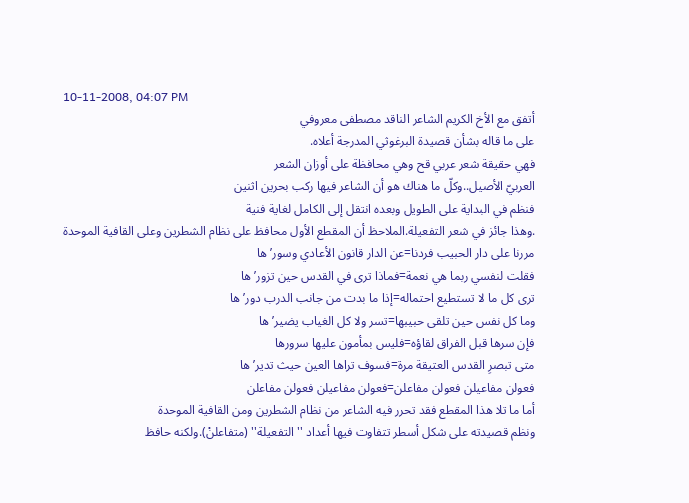10-11-2008, 04:07 PM
أتفق مع الأخ الكريم الشاعر الناقد مصطفى معروفي
على ما قاله بشأن قصيدة البرغوثي المدرجة أعلاه.
فهي حقيقة شعر عربي قح وهي محافظة على أوزان الشعر
العربيّ الأصيل..وكلّ ما هناك هو أن الشاعر فيها ركب بحرين اثنين
فنظم في البداية على الطويل وبعده انتقل إلى الكامل لغاية فنية
.وهذا جائز في شعر التفعيلة.الملاحظ أن المقطع الأول محافظ على نظام الشطرين وعلى القافية الموحدة
مررنا على دار الحبيب فردنا=عن الدار قانون الأعادي وسور’ها
فقلت لنفسي ربما هي نعمة=فماذا ترى في القدس حين تزور’ها
ترى كل ما لا تستطيع احتماله=إذا ما بدت من جانب الدرب دور’ها
وما كل نفس حين تلقى حبيبها=تسر ولا كل الغياب يضير’ها
فإن سرها قبل الفراق لقاؤه=فليس بمأمون عليها سرورها
متى تبصرِ القدس العتيقة مرة=فسوف تراها العين حيث تدير’ها
فعولن مفاعيلن فعولن مفاعلن=فعولن مفاعيلن فعولن مفاعلن
أما ما تلا هذا المقطع فقد تحرر فيه الشاعر من نظام الشطرين ومن القافية الموحدة
ونظم قصيدته على شكل أسطر تتفاوت فيها أعداد ''التفعيلة'' (متفاعلنْ).ولكنه حافظ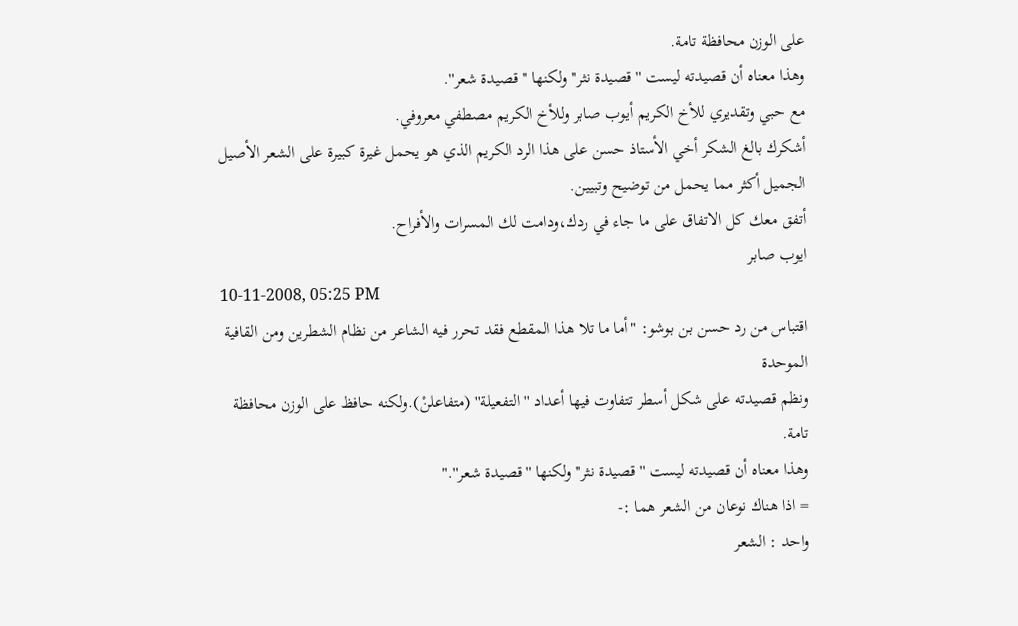على الوزن محافظة تامة.
وهذا معناه أن قصيدته ليست ''قصيدة نثر''ولكنها ''قصيدة شعر''.
مع حبي وتقديري للأخ الكريم أيوب صابر وللأخ الكريم مصطفي معروفي.
أشكرك بالغ الشكر أخي الأستاذ حسن على هذا الرد الكريم الذي هو يحمل غيرة كبيرة على الشعر الأصيل الجميل أكثر مما يحمل من توضيح وتبيين.
أتفق معك كل الاتفاق على ما جاء في ردك،ودامت لك المسرات والأفراح.
ايوب صابر
10-11-2008, 05:25 PM
اقتباس من رد حسن بن بوشو: "أما ما تلا هذا المقطع فقد تحرر فيه الشاعر من نظام الشطرين ومن القافية الموحدة
ونظم قصيدته على شكل أسطر تتفاوت فيها أعداد ''التفعيلة'' (متفاعلنْ).ولكنه حافظ على الوزن محافظة تامة.
وهذا معناه أن قصيدته ليست ''قصيدة نثر''ولكنها ''قصيدة شعر''."
= اذا هناك نوعان من الشعر هما :-
واحد : الشعر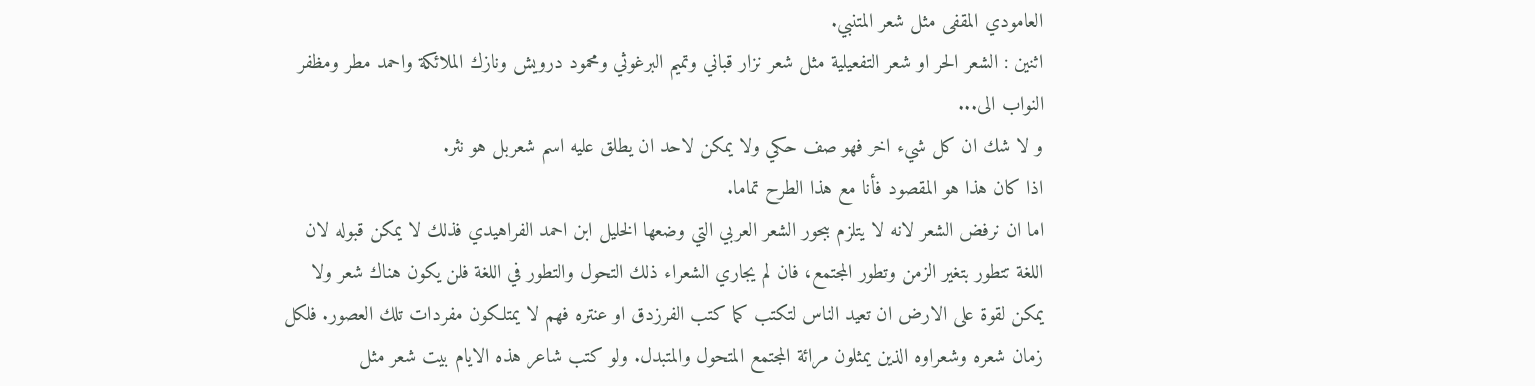العامودي المقفى مثل شعر المتنبي.
اثنين : الشعر الحر او شعر التفعيلية مثل شعر نزار قباني وتميم البرغوثي ومحمود درويش ونازك الملائكة واحمد مطر ومظفر النواب الى...
و لا شك ان كل شيء اخر فهو صف حكي ولا يمكن لاحد ان يطلق عليه اسم شعربل هو نثر.
اذا كان هذا هو المقصود فأنا مع هذا الطرح تماما.
اما ان نرفض الشعر لانه لا يتلزم ببحور الشعر العربي التي وضعها الخليل ابن احمد الفراهيدي فذلك لا يمكن قبوله لان اللغة تتطور بتغير الزمن وتطور المجتمع، فان لم يجاري الشعراء ذلك التحول والتطور في اللغة فلن يكون هناك شعر ولا يمكن لقوة على الارض ان تعيد الناس لتكتب كما كتب الفرزدق او عنتره فهم لا يمتلكون مفردات تلك العصور. فلكل زمان شعره وشعراوه الذين يمثلون مرائة المجتمع المتحول والمتبدل. ولو كتب شاعر هذه الايام بيت شعر مثل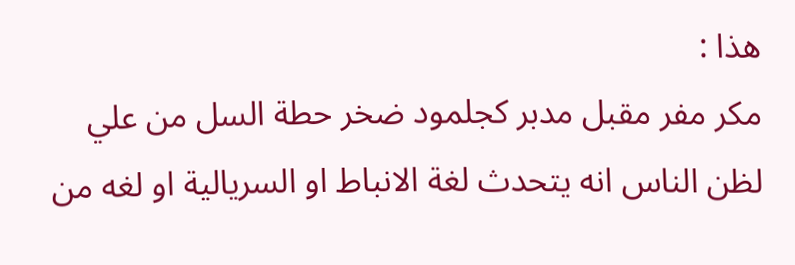هذا :
مكر مفر مقبل مدبر كجلمود ضخر حطة السل من علي
لظن الناس انه يتحدث لغة الانباط او السريالية او لغه من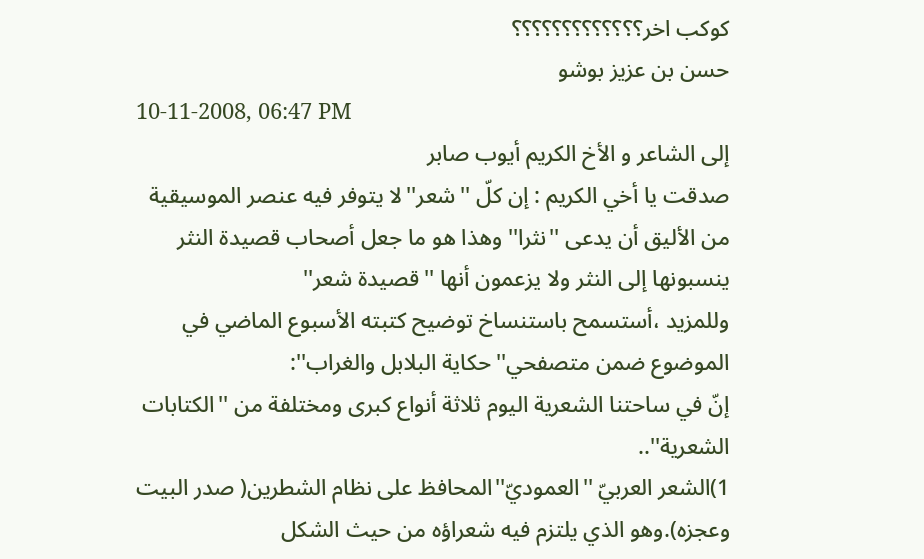كوكب اخر؟؟؟؟؟؟؟؟؟؟؟؟؟
حسن بن عزيز بوشو
10-11-2008, 06:47 PM
إلى الشاعر و الأخ الكريم أيوب صابر
صدقت يا أخي الكريم : إن كلّ ''شعر''لا يتوفر فيه عنصر الموسيقية من الأليق أن يدعى ''نثرا'' وهذا هو ما جعل أصحاب قصيدة النثر ينسبونها إلى النثر ولا يزعمون أنها ''قصيدة شعر''
وللمزيد ،أستسمح باستنساخ توضيح كتبته الأسبوع الماضي في الموضوع ضمن متصفحي''حكاية البلابل والغراب'':
إنّ في ساحتنا الشعرية اليوم ثلاثة أنواع كبرى ومختلفة من ''الكتابات الشعرية''..
1)الشعر العربيّ ''العموديّ''المحافظ على نظام الشطرين( صدر البيت وعجزه).وهو الذي يلتزم فيه شعراؤه من حيث الشكل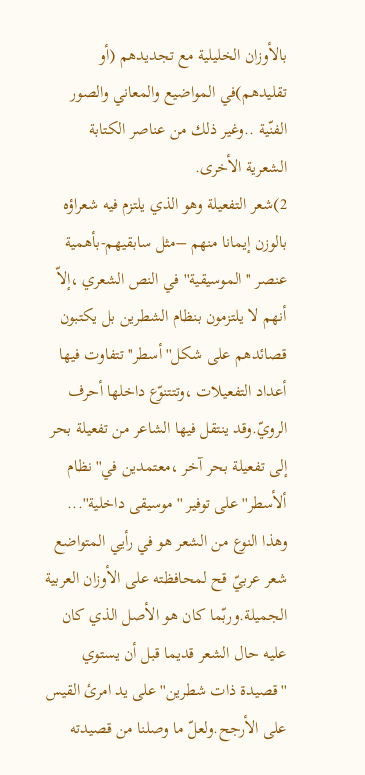بالأوزان الخليلية مع تجديدهم (أو تقليدهم)في المواضيع والمعاني والصور الفنّية ..وغير ذلك من عناصر الكتابة الشعرية الأخرى.
2)شعر التفعيلة وهو الذي يلتزم فيه شعراؤه بالوزن إيمانا منهم –مثل سابقيهم-بأهمية عنصر ''الموسيقية''في النص الشعري ،إلاّ أنهم لا يلتزمون بنظام الشطرين بل يكتبون قصائدهم على شكل''أسطر''تتفاوت فيها أعداد التفعيلات ،وتتتنوّع داخلها أحرف الرويّ.وقد ينتقل فيها الشاعر من تفعيلة بحر إلى تفعيلة بحر آخر ،معتمدين في'' نظام ألأسطر''على توفير ''موسيقى داخلية''...
وهذا النوع من الشعر هو في رأيي المتواضع شعر عربيّ قح لمحافظته على الأوزان العربية الجميلة.وربّما كان هو الأصل الذي كان عليه حال الشعر قديما قبل أن يستوي ''قصيدة ذات شطرين''على يد امرئ القيس على الأرجح.ولعلّ ما وصلنا من قصيدته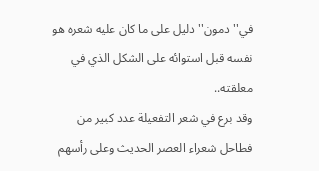في''دمون'' دليل على ما كان عليه شعره هو نفسه قبل استوائه على الشكل الذي في معلقته..
وقد برع في شعر التفعيلة عدد كبير من فطاحل شعراء العصر الحديث وعلى رأسهم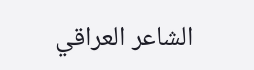الشاعر العراقي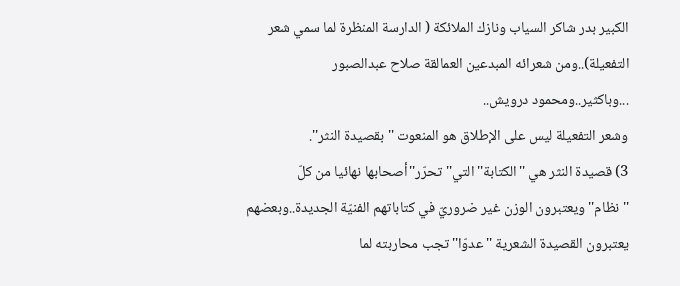الكبير بدر شاكر السياب ونازك الملائكة ( الدارسة المنظرة لما سمي شعر التفعيلة)..ومن شعرائه المبدعين العمالقة صلاح عبدالصبور ...وباكثير..ومحمود درويش..
وشعر التفعيلة ليس على الإطلاق هو المنعوت '' بقصيدة النثر''.
3) قصيدة النثر هي ''الكتابة''التي'' تحرّر''أصحابها نهائيا من كلّ ''نظام''ويعتبرون الوزن غير ضروريّ في كتاباتهم الفنيّة الجديدة..وبعضهم يعتبرون القصيدة الشعرية ''عدوّا''تجب محاربته لما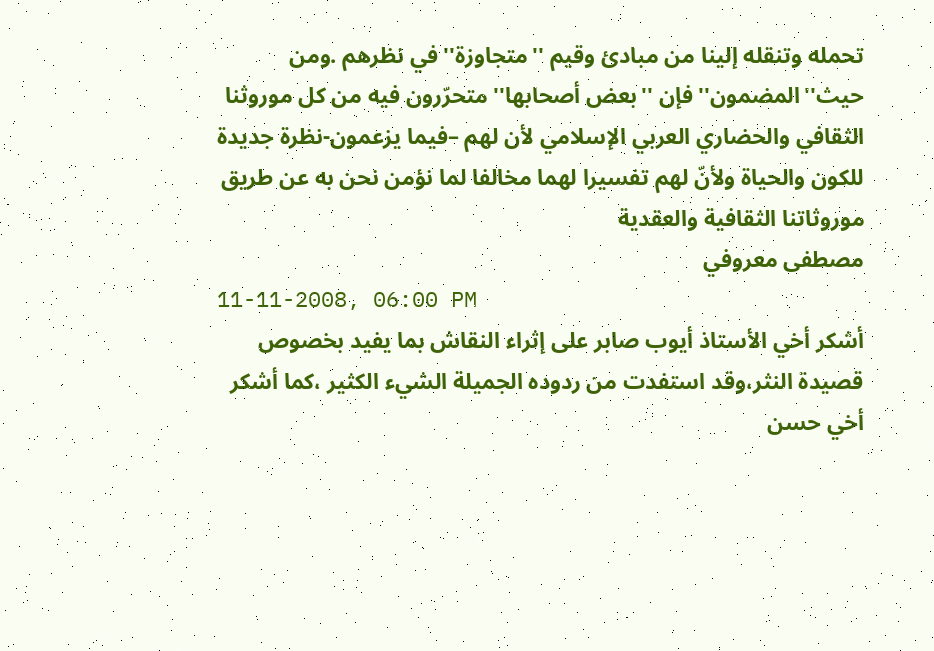تحمله وتنقله إلينا من مبادئ وقيم ''متجاوزة''في نظرهم .ومن حيث''المضمون''فإن ''بعض أصحابها''متحرّرون فيه من كل موروثنا الثقافي والحضاري العربي الإسلامي لأن لهم –فيما يزعمون-نظرة جديدة للكون والحياة ولأنّ لهم تفسيرا لهما مخالفا لما نؤمن نحن به عن طريق موروثاتنا الثقافية والعقدية
مصطفى معروفي
11-11-2008, 06:00 PM
أشكر أخي الأستاذ أيوب صابر على إثراء النقاش بما يفيد بخصوص قصيدة النثر،وقد استفدت من ردوده الجميلة الشيء الكثير ،كما أشكر أخي حسن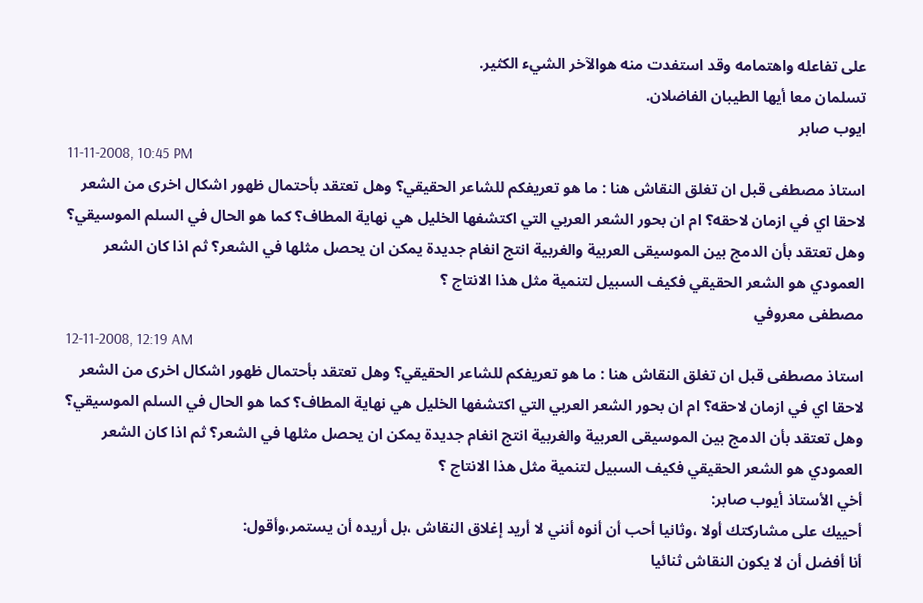على تفاعله واهتمامه وقد استفدت منه هوالآخر الشيء الكثير.
تسلمان معا أيها الطيبان الفاضلان.
ايوب صابر
11-11-2008, 10:45 PM
استاذ مصطفى قبل ان تغلق النقاش هنا : ما هو تعريفكم للشاعر الحقيقي؟ وهل تعتقد بأحتمال ظهور اشكال اخرى من الشعر لاحقا اي في ازمان لاحقه؟ ام ان بحور الشعر العربي التي اكتشفها الخليل هي نهاية المطاف؟ كما هو الحال في السلم الموسيقي؟ وهل تعتقد بأن الدمج بين الموسيقى العربية والغربية انتج انغام جديدة يمكن ان يحصل مثلها في الشعر؟ ثم اذا كان الشعر العمودي هو الشعر الحقيقي فكيف السبيل لتنمية مثل هذا الانتاج ؟
مصطفى معروفي
12-11-2008, 12:19 AM
استاذ مصطفى قبل ان تغلق النقاش هنا : ما هو تعريفكم للشاعر الحقيقي؟ وهل تعتقد بأحتمال ظهور اشكال اخرى من الشعر لاحقا اي في ازمان لاحقه؟ ام ان بحور الشعر العربي التي اكتشفها الخليل هي نهاية المطاف؟ كما هو الحال في السلم الموسيقي؟ وهل تعتقد بأن الدمج بين الموسيقى العربية والغربية انتج انغام جديدة يمكن ان يحصل مثلها في الشعر؟ ثم اذا كان الشعر العمودي هو الشعر الحقيقي فكيف السبيل لتنمية مثل هذا الانتاج ؟
أخي الأستاذ أيوب صابر:
أحييك على مشاركتك أولا ،وثانيا أحب أن أنوه أنني لا أريد إغلاق النقاش ،بل أريده أن يستمر،وأقول:
أنا أفضل أن لا يكون النقاش ثنائيا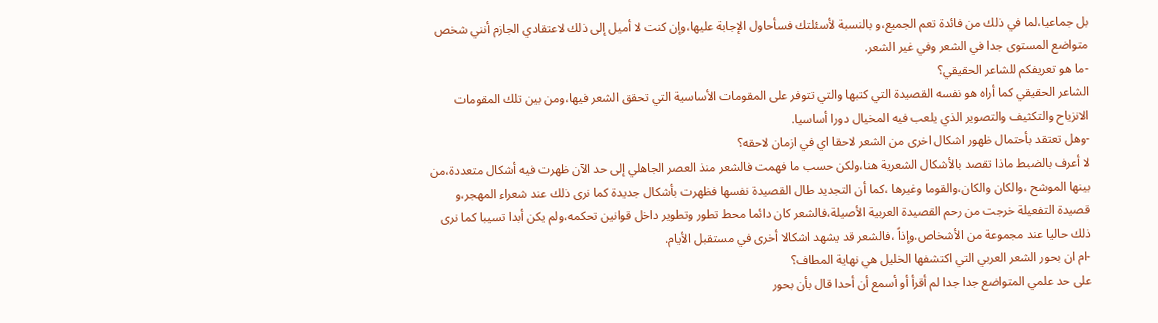بل جماعيا،لما في ذلك من فائدة تعم الجميع،و بالنسبة لأسئلتك فسأحاول الإجابة عليها،وإن كنت لا أميل إلى ذلك لاعتقادي الجازم أنني شخص متواضع المستوى جدا في الشعر وفي غير الشعر.
-ما هو تعريفكم للشاعر الحقيقي؟
الشاعر الحقيقي كما أراه هو نفسه القصيدة التي كتبها والتي تتوفر على المقومات الأساسية التي تحقق الشعر فيها،ومن بين تلك المقومات الانزياح والتكثيف والتصوير الذي يلعب فيه المخيال دورا أساسيا.
-وهل تعتقد بأحتمال ظهور اشكال اخرى من الشعر لاحقا اي في ازمان لاحقه؟
لا أعرف بالضبط ماذا تقصد بالأشكال الشعرية هنا،ولكن حسب ما فهمت فالشعر منذ العصر الجاهلي إلى حد الآن ظهرت فيه أشكال متعددة،من بينها الموشح ،والكان والكان،والقوما وغيرها ،كما أن التجديد طال القصيدة نفسها فظهرت بأشكال جديدة كما نرى ذلك عند شعراء المهجر،و قصيدة التفعيلة خرجت من رحم القصيدة العربية الأصيلة،فالشعر كان دائما محط تطور وتطوير داخل قوانين تحكمه،ولم يكن أبدا تسيبا كما نرى ذلك حاليا عند مجموعة من الأشخاص.وإذاً ،فالشعر قد يشهد اشكالا أخرى في مستقبل الأيام.
-ام ان بحور الشعر العربي التي اكتشفها الخليل هي نهاية المطاف؟
على حد علمي المتواضع جدا جدا لم أقرأ أو أسمع أن أحدا قال بأن بحور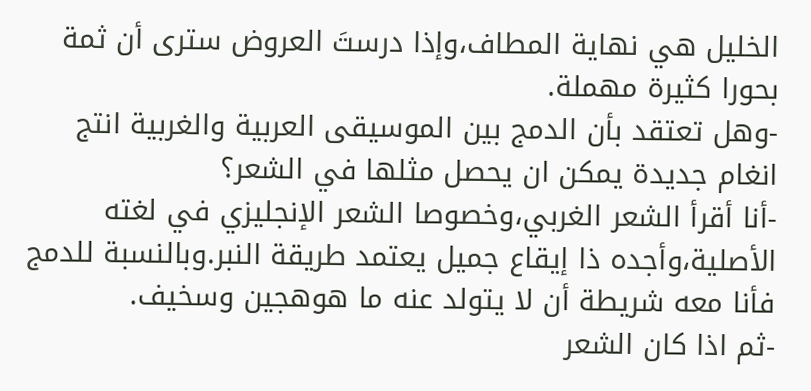الخليل هي نهاية المطاف،وإذا درستَ العروض سترى أن ثمة بحورا كثيرة مهملة.
-وهل تعتقد بأن الدمج بين الموسيقى العربية والغربية انتج انغام جديدة يمكن ان يحصل مثلها في الشعر؟
-أنا أقرأ الشعر الغربي،وخصوصا الشعر الإنجليزي في لغته الأصلية،وأجده ذا إيقاع جميل يعتمد طريقة النبر.وبالنسبة للدمج فأنا معه شريطة أن لا يتولد عنه ما هوهجين وسخيف.
-ثم اذا كان الشعر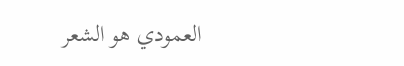العمودي هو الشعر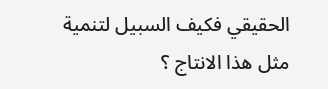الحقيقي فكيف السبيل لتنمية مثل هذا الانتاج ؟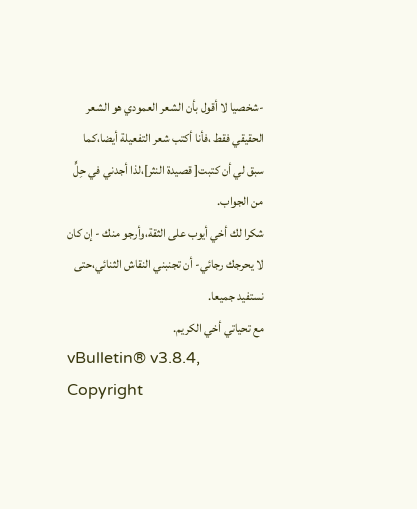-شخصيا لا أقول بأن الشعر العمودي هو الشعر الحقيقي فقط ،فأنا أكتب شعر التفعيلة أيضا،كما سبق لي أن كتبت[ قصيدة النثر]،لذا أجدني في حِلٍّ من الجواب.
شكرا لك أخي أيوب على الثقة،وأرجو منك - إن كان لا يحرجك رجائي- أن تجنبني النقاش الثنائي،حتى نستفيد جميعا.
مع تحياتي أخي الكريم.
vBulletin® v3.8.4, Copyright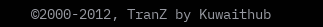©2000-2012, TranZ by Kuwaithub